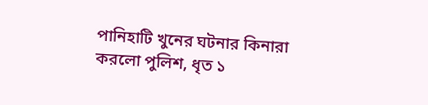পানিহাটি খুনের ঘটনার কিনারা করলো পুলিশ, ধৃত ১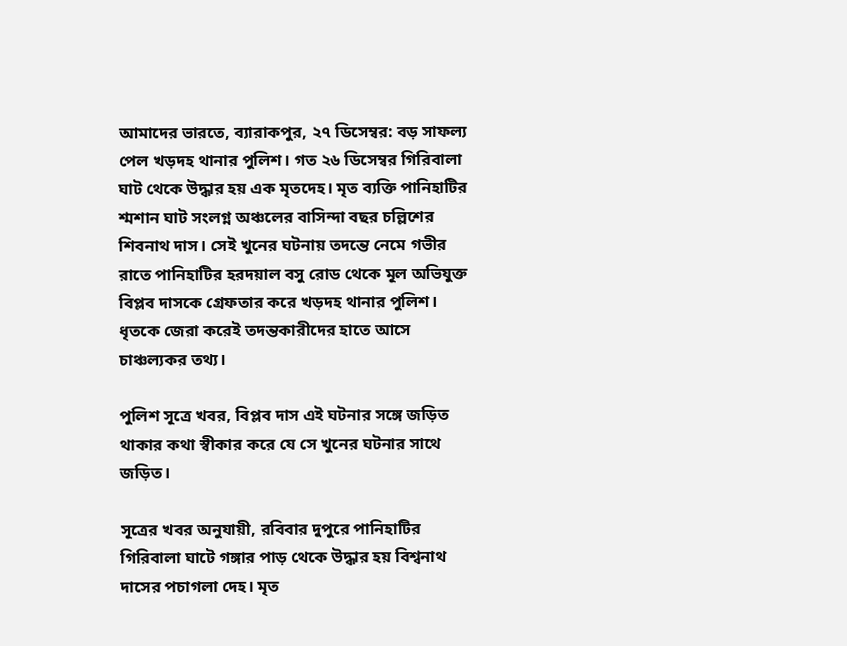আমাদের ভারতে, ব্যারাকপুর, ২৭ ডিসেম্বর: বড় সাফল্য পেল খড়দহ থানার পুলিশ। গত ২৬ ডিসেম্বর গিরিবালা ঘাট থেকে উদ্ধার হয় এক মৃতদেহ। মৃত ব্যক্তি পানিহাটির শ্মশান ঘাট সংলগ্ন অঞ্চলের বাসিন্দা বছর চল্লিশের শিবনাথ দাস। সেই খুনের ঘটনায় তদন্তে নেমে গভীর রাতে পানিহাটির হরদয়াল বসু রোড থেকে মূল অভিযুক্ত বিপ্লব দাসকে গ্রেফতার করে খড়দহ থানার পুলিশ। ধৃতকে জেরা করেই তদন্তকারীদের হাতে আসে চাঞ্চল্যকর তথ্য।

পুলিশ সূত্রে খবর, বিপ্লব দাস এই ঘটনার সঙ্গে জড়িত থাকার কথা স্বীকার করে যে সে খুনের ঘটনার সাথে জড়িত।

সূত্রের খবর অনুযায়ী, রবিবার দুপুরে পানিহাটির গিরিবালা ঘাটে গঙ্গার পাড় থেকে উদ্ধার হয় বিশ্বনাথ দাসের পচাগলা দেহ। মৃত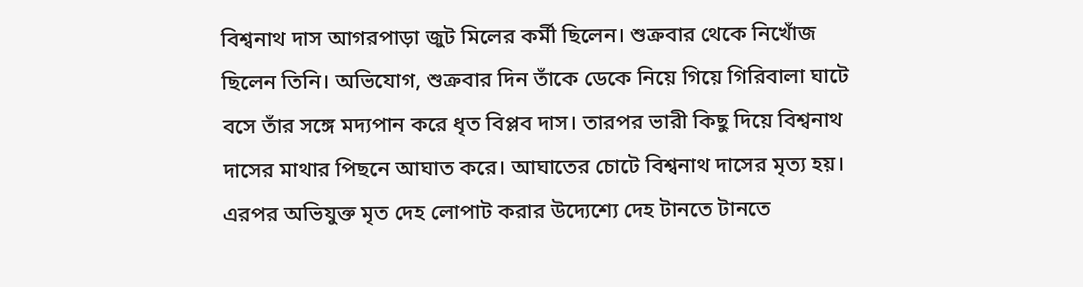বিশ্বনাথ দাস আগরপাড়া জুট মিলের কর্মী ছিলেন। শুক্রবার থেকে নিখোঁজ ছিলেন তিনি। অভিযোগ, শুক্রবার দিন তাঁকে ডেকে নিয়ে গিয়ে গিরিবালা ঘাটে বসে তাঁর সঙ্গে মদ্যপান করে ধৃত বিপ্লব দাস। তারপর ভারী কিছু দিয়ে বিশ্বনাথ দাসের মাথার পিছনে আঘাত করে। আঘাতের চোটে বিশ্বনাথ দাসের মৃত্য হয়। এরপর অভিযুক্ত মৃত দেহ লোপাট করার উদ্যেশ্যে দেহ টানতে টানতে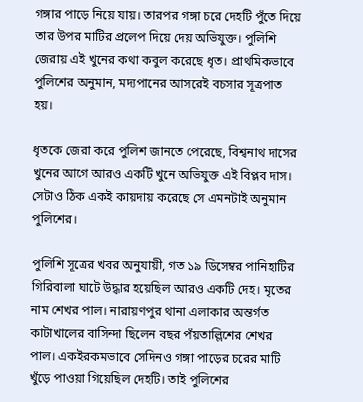গঙ্গার পাড়ে নিয়ে যায়। তারপর গঙ্গা চরে দেহটি পুঁতে দিয়ে তার উপর মাটির প্রলেপ দিয়ে দেয় অভিযুক্ত। পুলিশি জেরায় এই খুনের কথা কবুল করেছে ধৃত। প্রাথমিকভাবে পুলিশের অনুমান, মদ্যপানের আসরেই বচসার সূত্রপাত হয়।

ধৃতকে জেরা করে পুলিশ জানতে পেরেছে, বিশ্বনাথ দাসের খুনের আগে আরও একটি খুনে অভিযুক্ত এই বিপ্লব দাস। সেটাও ঠিক একই কায়দায় করেছে সে এমনটাই অনুমান পুলিশের।

পুলিশি সূত্রের খবর অনুযায়ী, গত ১৯ ডিসেম্বর পানিহাটির গিরিবালা ঘাটে উদ্ধার হয়েছিল আরও একটি দেহ। মৃতের নাম শেখর পাল। নারায়ণপুর থানা এলাকার অন্তর্গত কাটাখালের বাসিন্দা ছিলেন বছর পঁয়তাল্লিশের শেখর পাল। একইরকমভাবে সেদিনও গঙ্গা পাড়ের চরের মাটি খুঁড়ে পাওয়া গিয়েছিল দেহটি। তাই পুলিশের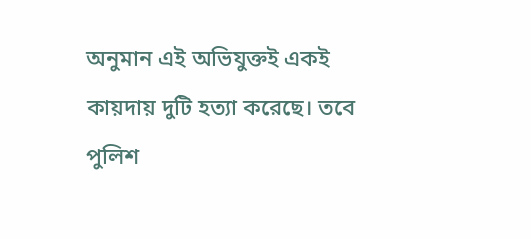অনুমান এই অভিযুক্তই একই কায়দায় দুটি হত্যা করেছে। তবে পুলিশ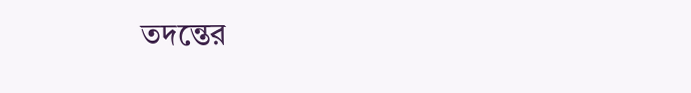তদন্তের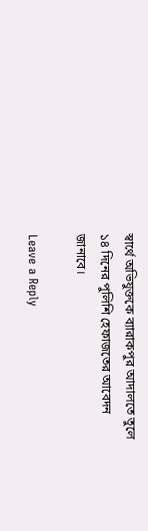স্বার্থে অভিযুক্তকে ব্যারাকপুর আদালতে তুলে ১৪ দিনের পুলিশি হেফাজতের আবেদন জানাবে।

Leave a Reply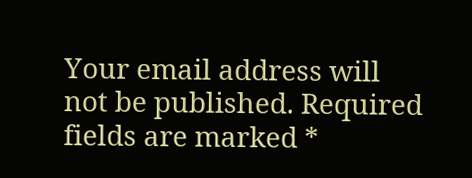Your email address will not be published. Required fields are marked *